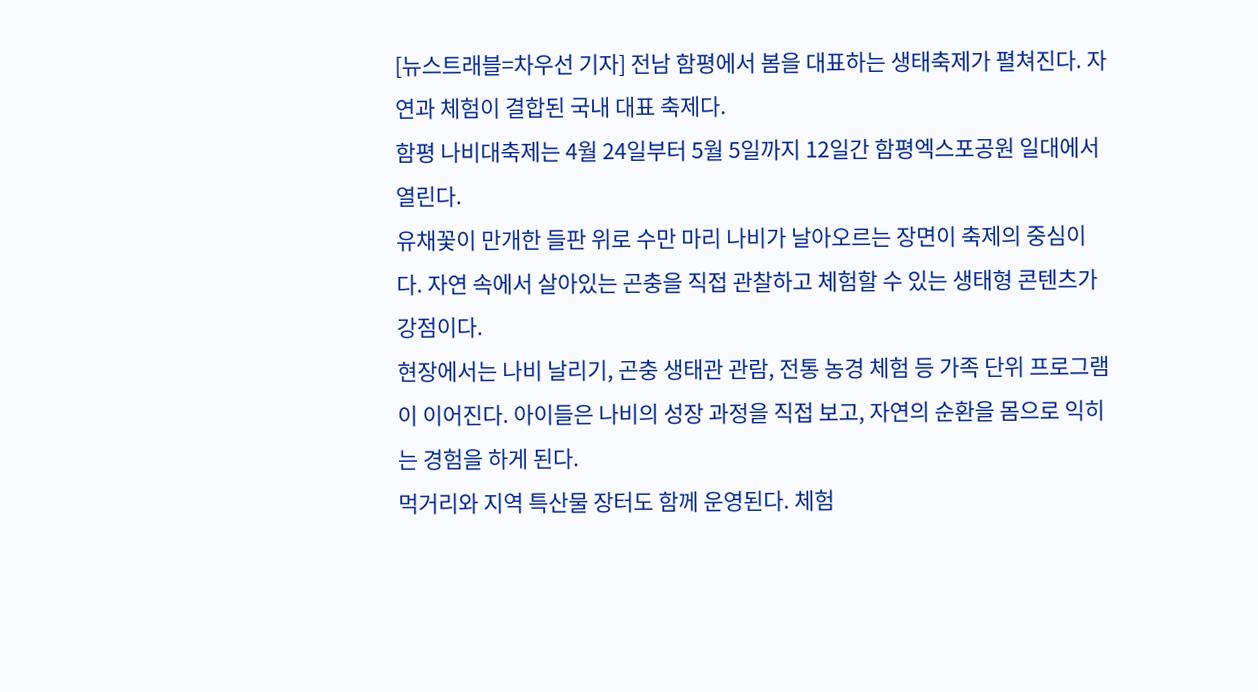[뉴스트래블=차우선 기자] 전남 함평에서 봄을 대표하는 생태축제가 펼쳐진다. 자연과 체험이 결합된 국내 대표 축제다.
함평 나비대축제는 4월 24일부터 5월 5일까지 12일간 함평엑스포공원 일대에서 열린다.
유채꽃이 만개한 들판 위로 수만 마리 나비가 날아오르는 장면이 축제의 중심이다. 자연 속에서 살아있는 곤충을 직접 관찰하고 체험할 수 있는 생태형 콘텐츠가 강점이다.
현장에서는 나비 날리기, 곤충 생태관 관람, 전통 농경 체험 등 가족 단위 프로그램이 이어진다. 아이들은 나비의 성장 과정을 직접 보고, 자연의 순환을 몸으로 익히는 경험을 하게 된다.
먹거리와 지역 특산물 장터도 함께 운영된다. 체험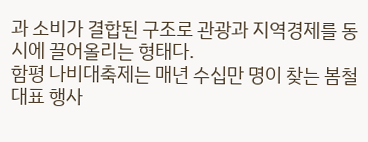과 소비가 결합된 구조로 관광과 지역경제를 동시에 끌어올리는 형태다.
함평 나비대축제는 매년 수십만 명이 찾는 봄철 대표 행사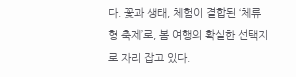다. 꽃과 생태, 체험이 결합된 ‘체류형 축제’로, 봄 여행의 확실한 선택지로 자리 잡고 있다.